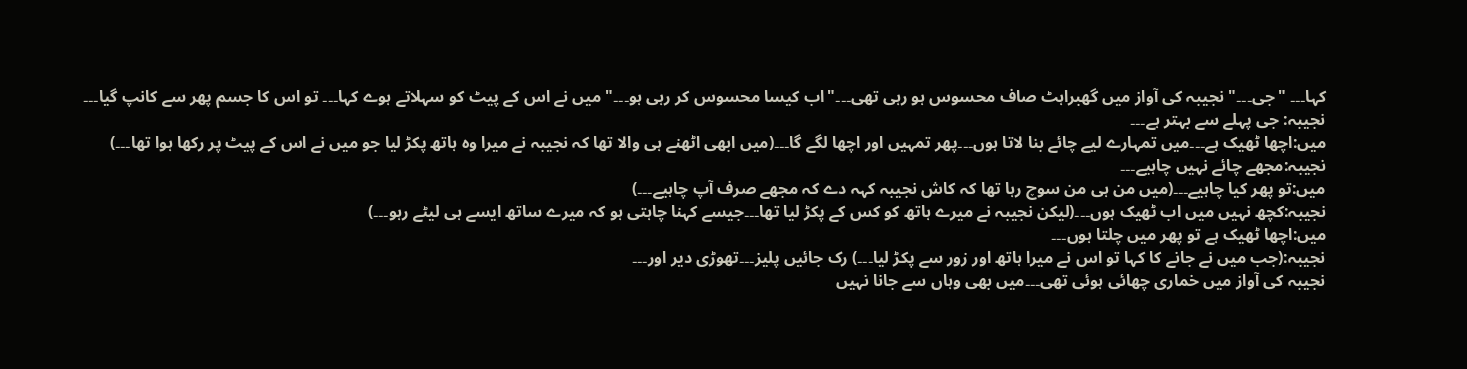کہا۔۔۔ "جی۔۔۔" نجیبہ کی آواز میں گھبراہٹ صاف محسوس ہو رہی تھی۔۔۔"اب کیسا محسوس کر رہی ہو۔۔۔" میں نے اس کے پیٹ کو سہلاتے ہوے کہا۔۔۔ تو اس کا جسم پھر سے کانپ گیا۔۔۔
نجیبہ: جی پہلے سے بہتر ہے۔۔۔
میں:اچھا ٹھیک ہے۔۔۔میں تمہارے لیے چائے بنا لاتا ہوں۔۔۔پھر تمہیں اور اچھا لگے گا۔۔۔(میں ابھی اٹھنے ہی والا تھا کہ نجیبہ نے میرا وہ ہاتھ پکڑ لیا جو میں نے اس کے پیٹ پر رکھا ہوا تھا۔۔۔)
نجیبہ:مجھے چائے نہیں چاہیے۔۔۔
میں:تو پھر کیا چاہیے۔۔۔(میں من ہی من سوچ رہا تھا کہ کاش نجیبہ کہہ دے کہ مجھے صرف آپ چاہیے۔۔۔)
نجیبہ:کچھ نہیں میں اب ٹھیک ہوں۔۔۔(لیکن نجیبہ نے میرے ہاتھ کو کس کے پکڑ لیا تھا۔۔۔جیسے کہنا چاہتی ہو کہ میرے ساتھ ایسے ہی لیٹے رہو۔۔۔)
میں:اچھا ٹھیک ہے تو پھر میں چلتا ہوں۔۔۔
نجیبہ:(جب میں نے جانے کا کہا تو اس نے میرا ہاتھ اور زور سے پکڑ لیا۔۔۔) رک جائیں پلیز۔۔۔تھوڑی دیر اور۔۔۔
نجیبہ کی آواز میں خماری چھائی ہوئی تھی۔۔۔میں بھی وہاں سے جانا نہیں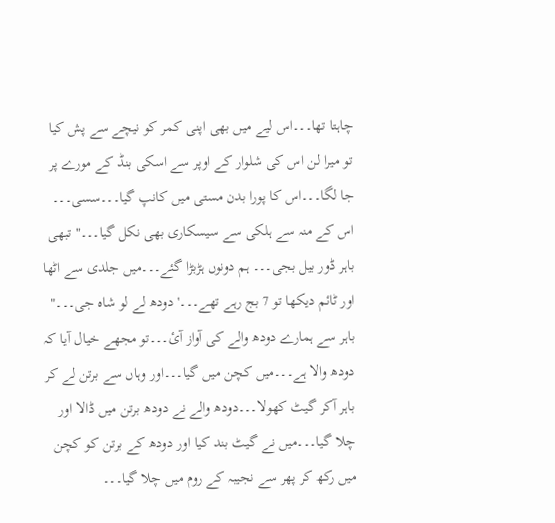چاہتا تھا۔۔۔اس لیے میں بھی اپنی کمر کو نیچے سے پش کیا تو میرا لن اس کی شلوار کے اوپر سے اسکی بنڈ کے مورے پر جا لگا۔۔۔اس کا پورا بدن مستی میں کانپ گیا۔۔۔سسی۔۔۔ اس کے منہ سے ہلکی سے سیسکاری بھی نکل گیا۔۔۔" تبھی باہر ڈور بيل بجی۔۔۔ ہم دونوں ہڑبڑا گئے۔۔۔میں جلدی سے اٹھا اور ٹائم دیکھا تو 7 بج رہے تھے۔۔۔'دودھ لے لو شاہ جی۔۔۔" باہر سے ہمارے دودھ والے کی آواز آئ۔۔۔تو مجھے خیال آیا کہ دودھ والا ہے۔۔۔میں کچن میں گیا۔۔۔اور وہاں سے برتن لے کر باہر آکر گیٹ کھولا۔۔۔دودھ والے نے دودھ برتن میں ڈالا اور چلا گیا۔۔۔میں نے گیٹ بند کیا اور دودھ کے برتن کو کچن میں رکھ کر پھر سے نجیبہ کے روم میں چلا گیا۔۔۔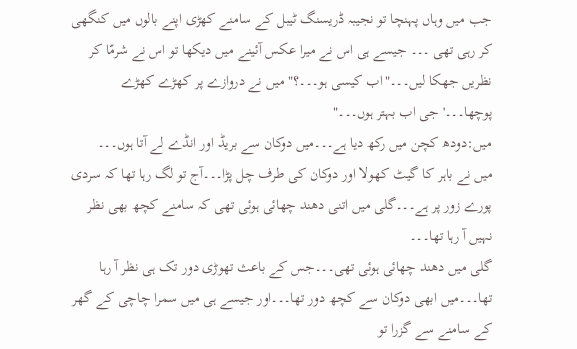جب میں وہاں پہنچا تو نجیبہ ڈریسنگ ٹیبل کے سامنے کھڑی اپنے بالوں میں کنگھی کر رہی تھی ۔۔۔ جیسے ہی اس نے میرا عکس آئینے میں دیکھا تو اس نے شرمّا کر نظریں جھکا لیں۔۔۔"اب کیسی ہو۔۔۔؟" میں نے دروازے پر کھڑے کھڑے پوچھا۔۔۔'جی اب بہتر ہوں۔۔۔"
میں:دودھ کچن میں رکھ دیا ہے۔۔۔میں دوکان سے بریڈ اور انڈے لے آتا ہوں۔۔۔
میں نے باہر کا گیٹ کھولا اور دوکان کی طرف چل پڑا۔۔۔آج تو لگ رہا تھا کہ سردی پورے زور پر ہے۔۔۔گلی میں اتنی دھند چھائی ہوئی تھی کہ سامنے کچھ بھی نظر نہیں آ رہا تھا۔۔۔
گلی میں دھند چھائی ہوئی تھی۔۔۔جس کے باعث تھوڑی دور تک ہی نظر آ رہا تھا۔۔۔میں ابھی دوکان سے کچھ دور تھا۔۔۔اور جیسے ہی میں سمرا چاچی کے گھر کے سامنے سے گزرا تو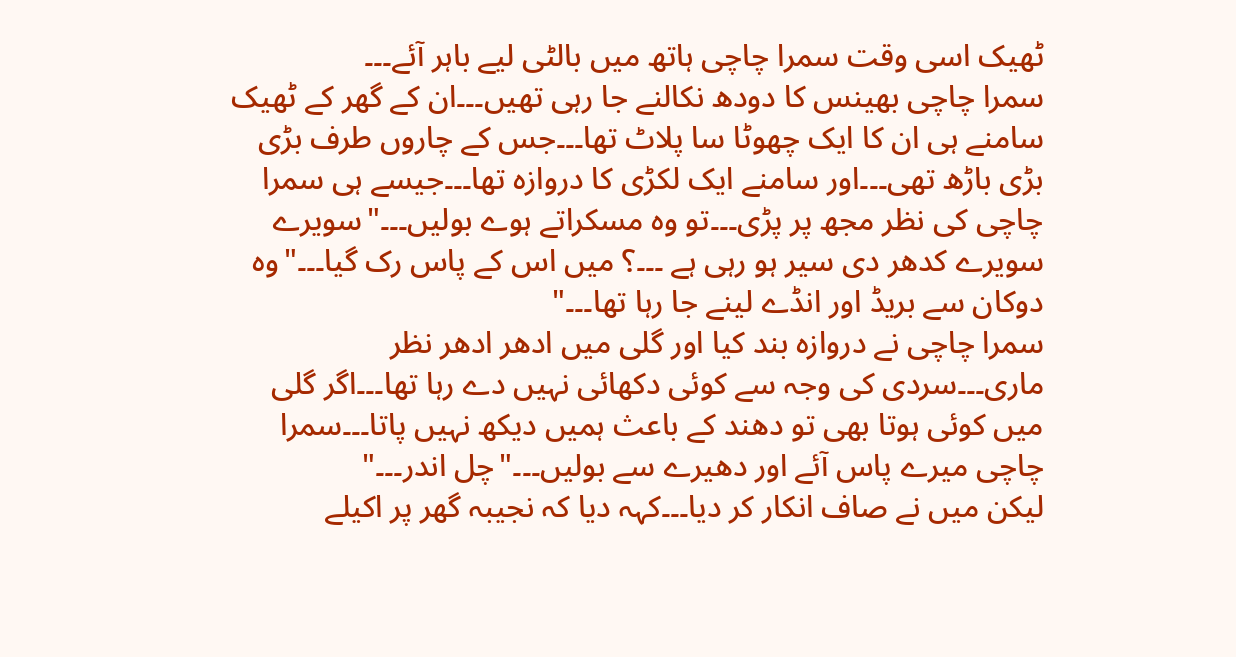ٹھیک اسی وقت سمرا چاچی ہاتھ میں بالٹی لیے باہر آئے۔۔۔
سمرا چاچی بھینس کا دودھ نکالنے جا رہی تھیں۔۔۔ان کے گھر کے ٹھیک سامنے ہی ان کا ایک چھوٹا سا پلاٹ تھا۔۔۔جس کے چاروں طرف بڑی بڑی باڑھ تھی۔۔۔اور سامنے ایک لکڑی کا دروازہ تھا۔۔۔جیسے ہی سمرا چاچی کی نظر مجھ پر پڑی۔۔۔تو وہ مسکراتے ہوے بولیں۔۔۔"سویرے سویرے کدھر دی سیر ہو رہی ہے ۔۔۔؟ میں اس کے پاس رک گیا۔۔۔"وہ دوکان سے بریڈ اور انڈے لینے جا رہا تھا۔۔۔"
سمرا چاچی نے دروازہ بند کیا اور گلی میں ادھر ادھر نظر ماری۔۔۔سردی کی وجہ سے کوئی دکھائی نہیں دے رہا تھا۔۔۔اگر گلی میں کوئی ہوتا بھی تو دھند کے باعث ہمیں دیکھ نہیں پاتا۔۔۔سمرا چاچی میرے پاس آئے اور دھیرے سے بولیں۔۔۔"چل اندر۔۔۔"
لیکن میں نے صاف انکار کر دیا۔۔۔کہہ دیا کہ نجیبہ گھر پر اکیلے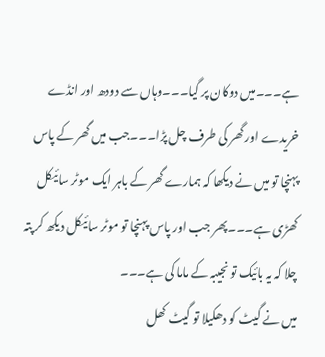ہے۔۔۔میں دوکان پر گیا۔۔۔وہاں سے دودھ اور انڈے خریدے اور گھر کی طرف چل پڑا۔۔۔جب میں گھر کے پاس پہنچا تو میں نے دیکھا کہ ہمارے گھر کے باہر ایک موٹر سائیکل کھڑی ہے۔۔۔پھر جب اور پاس پہنچا تو موٹر سائیکل دیکھ کر پتہ چلا کہ یہ بائیک تو نجیبہ کے ماما کی ہے۔۔۔
میں نے گیٹ کو دھکیلا تو گیٹ کھل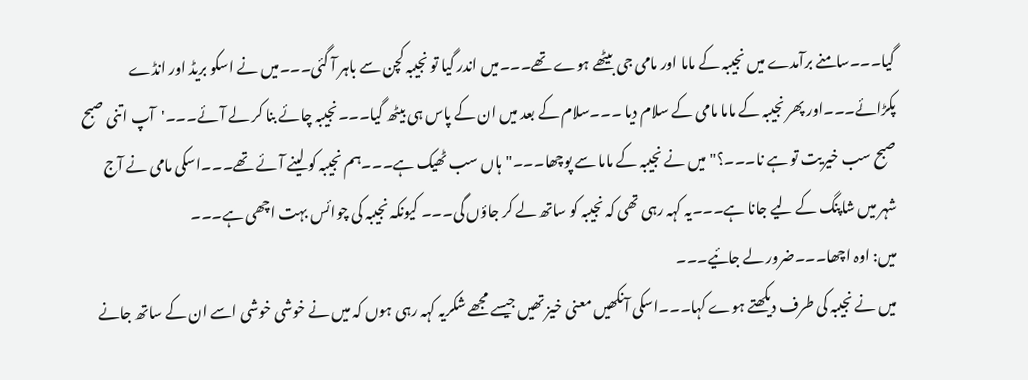گیا۔۔۔سامنے برآمدے میں نجیبہ کے ماما اور مامی جی بیٹھے ہوے تھے۔۔۔میں اندر گیا تو نجیبہ کچن سے باہر آ گئی۔۔۔میں نے اسکو بریڈ اور انڈے پکڑائے۔۔۔اور پھر نجیبہ کے ماما مامی کے سلام دیا ۔۔۔سلام کے بعد میں ان کے پاس ہی بیٹھ گیا۔۔۔نجیبہ چائے بنا کر لے آئے۔۔۔'آپ اتنی صبح صبح سب خیریت تو ہے نا۔۔۔؟" میں نے نجیبہ کے ماما سے پوچھا۔۔۔"ہاں سب ٹھیک ہے۔۔۔ہم نجیبہ کو لینے آئے تھے۔۔۔اسکی مامی نے آج شہر میں شاپنگ کے لیے جانا ہے۔۔۔یہ کہہ رہی تھی کہ نجیبہ کو ساتھ لے کر جاؤں گی۔۔۔ کیونکہ نجیبہ کی چوائس بہت اچھی ہے۔۔۔
میں: اوہ اچھا۔۔۔ضرور لے جائیے۔۔۔
میں نے نجیبہ کی طرف دیکھتے ہوے کہا۔۔۔اسکی آنکھیں معنی خیز تھیں جیسے مجھے شکریہ کہہ رہی ہوں کہ میں نے خوشی خوشی اسے ان کے ساتھ جانے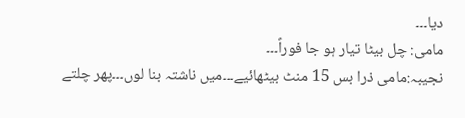دیا۔۔۔
مامی: چل بیٹا تیار ہو جا فوراً۔۔۔
نجیبہ:مامی ذرا بس 15 منٹ بیٹھائیے۔۔۔میں ناشتہ بنا لوں۔۔۔پھر چلتے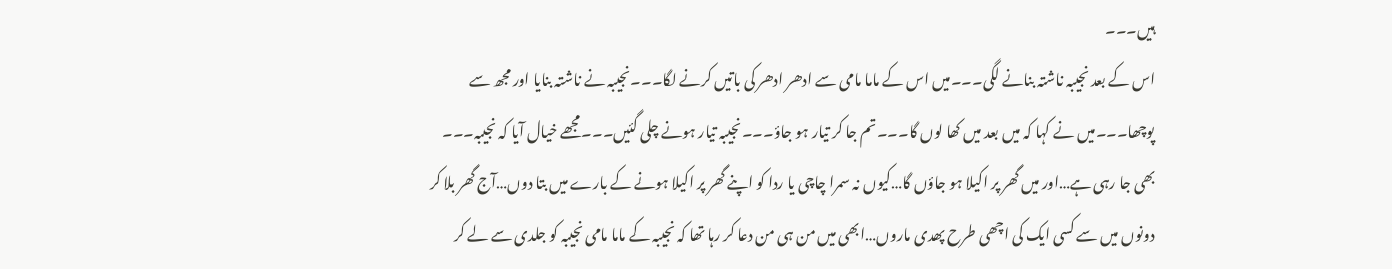ہیں۔۔۔
اس کے بعد نجیبہ ناشتہ بنانے لگی۔۔۔میں اس کے ماما مامی سے ادھر ادھر کی باتیں کرنے لگا۔۔۔نجیبہ نے ناشتہ بنایا اور مجھ سے پوچھا۔۔۔میں نے کہا کہ میں بعد میں کھا لوں گا۔۔۔تم جا کر تیار ہو جاؤ۔۔۔نجیبہ تیار ہونے چلی گئیں۔۔۔مجھے خیال آیا کہ نجیبہ۔۔۔
بھی جا رہی ہے…اور میں گھر پر اکیلا ہو جاؤں گا…کیوں نہ سمرا چاچی یا ردا کو اپنے گھر پر اکیلا ہونے کے بارے میں بتا دوں…آج گھر بلا کر دونوں میں سے کسی ایک کی اچھی طرح پھدی ماروں…ابھی میں من ہی من دعا کر رہا تھا کہ نجیبہ کے ماما مامی نجیبہ کو جلدی سے لے کر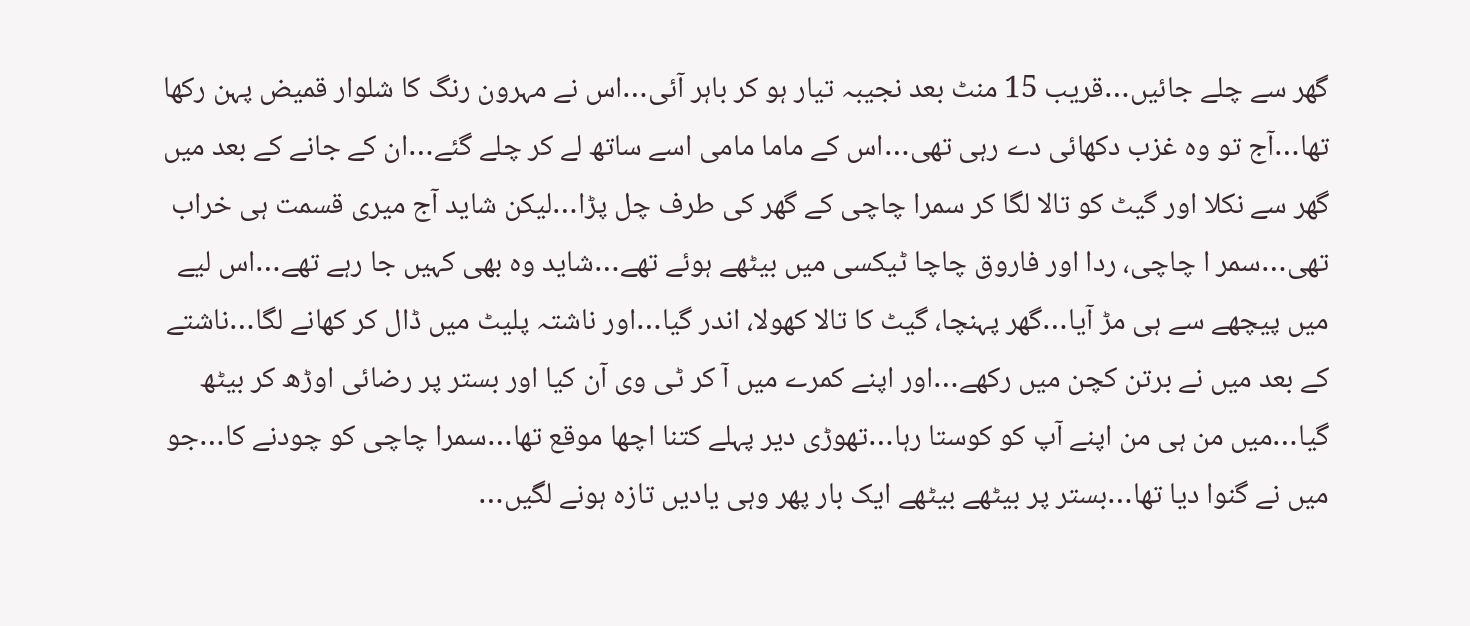گھر سے چلے جائیں…قریب 15 منٹ بعد نجیبہ تیار ہو کر باہر آئی…اس نے مہرون رنگ کا شلوار قمیض پہن رکھا تھا…آج تو وہ غزب دکھائی دے رہی تھی…اس کے ماما مامی اسے ساتھ لے کر چلے گئے…ان کے جانے کے بعد میں گھر سے نکلا اور گیٹ کو تالا لگا کر سمرا چاچی کے گھر کی طرف چل پڑا…لیکن شاید آج میری قسمت ہی خراب تھی…سمر ا چاچی، ردا اور فاروق چاچا ٹیکسی میں بیٹھے ہوئے تھے…شاید وہ بھی کہیں جا رہے تھے…اس لیے میں پیچھے سے ہی مڑ آیا…گھر پہنچا، گیٹ کا تالا کھولا، اندر گیا…اور ناشتہ پلیٹ میں ڈال کر کھانے لگا…ناشتے کے بعد میں نے برتن کچن میں رکھے…اور اپنے کمرے میں آ کر ٹی وی آن کیا اور بستر پر رضائی اوڑھ کر بیٹھ گیا…میں من ہی من اپنے آپ کو کوستا رہا…تھوڑی دیر پہلے کتنا اچھا موقع تھا…سمرا چاچی کو چودنے کا…جو میں نے گنوا دیا تھا…بستر پر بیٹھے بیٹھے ایک بار پھر وہی یادیں تازہ ہونے لگیں…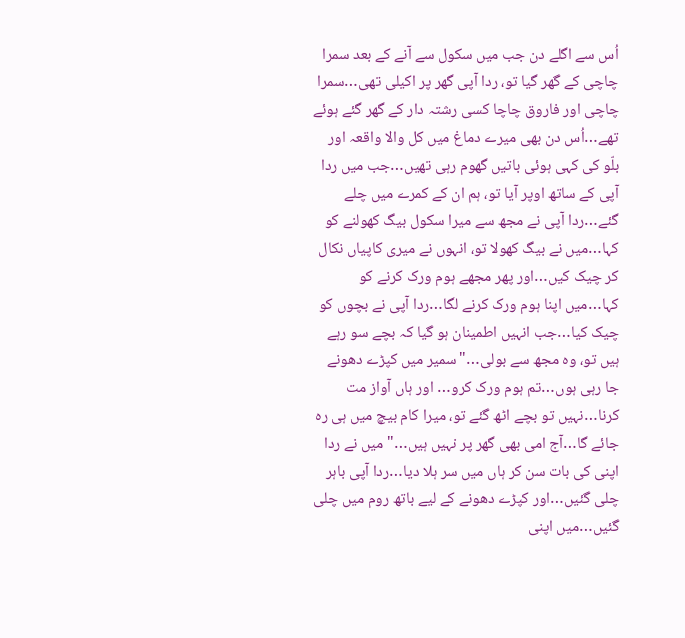اُس سے اگلے دن جب میں سکول سے آنے کے بعد سمرا چاچی کے گھر گیا تو، ردا آپی گھر پر اکیلی تھی…سمرا چاچی اور فاروق چاچا کسی رشتہ دار کے گھر گئے ہوئے تھے…اُس دن بھی میرے دماغ میں کل والا واقعہ اور بلّو کی کہی ہوئی باتیں گھوم رہی تھیں…جب میں ردا آپی کے ساتھ اوپر آیا تو، ہم ان کے کمرے میں چلے گئے…ردا آپی نے مجھ سے میرا سکول بیگ کھولنے کو کہا…میں نے بیگ کھولا تو، انہوں نے میری کاپیاں نکال کر چیک کیں…اور پھر مجھے ہوم ورک کرنے کو کہا…میں اپنا ہوم ورک کرنے لگا…ردا آپی نے بچوں کو چیک کیا…جب انہیں اطمینان ہو گیا کہ بچے سو رہے ہیں تو، وہ مجھ سے بولی…"سمیر میں کپڑے دھونے جا رہی ہوں…تم ہوم ورک کرو… اور ہاں آواز مت کرنا…نہیں تو بچے اٹھ گئے تو، میرا کام بیچ میں ہی رہ جائے گا…آج امی بھی گھر پر نہیں ہیں…" میں نے ردا اپنی کی بات سن کر ہاں میں سر ہلا دیا…ردا آپی باہر چلی گئیں…اور کپڑے دھونے کے لیے باتھ روم میں چلی گئیں…میں اپنی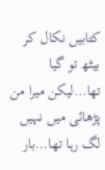کتابیں نکال کر بیٹھ تو گیا تھا…لیکن میرا من پڑھائی میں نہیں لگ رہا تھا…بار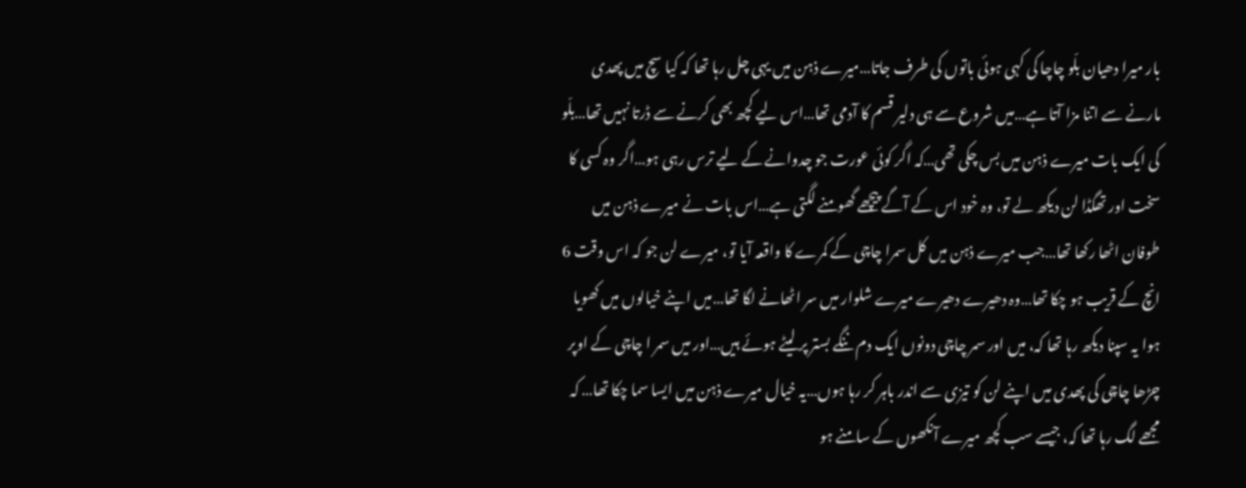بار میرا دھیان بلّو چاچا کی کہی ہوئی باتوں کی طرف جاتا…میرے ذہن میں یہی چل رہا تھا کہ کیا سچ میں پھدی مارنے سے اتنا مزا آتا ہے…میں شروع سے ہی دلیر قسم کا آدمی تھا…اس لیے کچھ بھی کرنے سے ڈرتا نہیں تھا…بلّو کی ایک بات میرے ذہن میں بس چکی تھی…کہ اگر کوئی عورت جو چدوانے کے لیے ترس رہی ہو…اگر وہ کسی کا سخت اور تھگڈا لن دیکھ لے تو، وہ خود اس کے آگے پیچھے گھومنے لگتی ہے…اس بات نے میرے ذہن میں طوفان اٹھا رکھا تھا…جب میرے ذہن میں کل سمرا چاچی کے کمرے کا واقعہ آیا تو، میرے لن جو کہ اس وقت 6 انچ کے قریب ہو چکا تھا…وہ دھیرے دھیرے میرے شلوار میں سر اٹھانے لگا تھا…میں اپنے خیالوں میں کھویا ہوا یہ سپنا دیکھ رہا تھا کہ، میں اور سمر چاچی دونوں ایک دم ننگے بستر پر لیٹے ہوئے ہیں…اور میں سمر ا چاچی کے اوپر چڑھا چاچی کی پھدی میں اپنے لن کو تیزی سے اندر باہر کر رہا ہوں…یہ خیال میرے ذہن میں ایسا سما چکا تھا… کہ مجھے لگ رہا تھا کہ، جیسے سب کچھ میرے آنکھوں کے سامنے ہو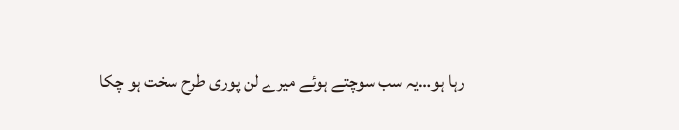رہا ہو…یہ سب سوچتے ہوئے میرے لن پوری طرح سخت ہو چکا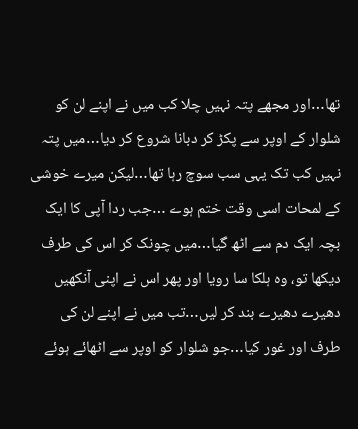تھا…اور مجھے پتہ نہیں چلا کب میں نے اپنے لن کو شلوار کے اوپر سے پکڑ کر دبانا شروع کر دیا…میں پتہ نہیں کب تک یہی سب سوچ رہا تھا…لیکن میرے خوشی کے لمحات اسی وقت ختم ہوے …جب ردا آپی کا ایک بچہ ایک دم سے اٹھ گیا…میں چونک کر اس کی طرف دیکھا تو، وہ ہلکا سا رویا اور پھر اس نے اپنی آنکھیں دھیرے دھیرے بند کر لیں…تب میں نے اپنے لن کی طرف اور غور کیا…جو شلوار کو اوپر سے اٹھائے ہوئے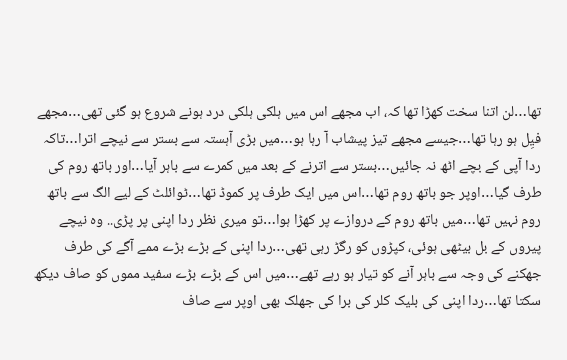تھا…لن اتنا سخت کھڑا تھا کہ، اب مجھے اس میں ہلکی ہلکی درد ہونے شروع ہو گئی تھی…مجھے فیِل ہو رہا تھا…جیسے مجھے تیز پیشاب آ رہا ہو…میں بڑی آہستہ سے بستر سے نیچے اترا…تاکہ ردا آپی کے بچے اٹھ نہ جائیں…بستر سے اترنے کے بعد میں کمرے سے باہر آیا…اور باتھ روم کی طرف گیا…اوپر جو باتھ روم تھا…اس میں ایک طرف پر کموڈ تھا…ٹوائلٹ کے لیے الگ سے باتھ روم نہیں تھا…میں باتھ روم کے دروازے پر کھڑا ہوا…تو میری نظر ردا اپنی پر پڑی.. وہ نیچے پیروں کے بل بیٹھی ہوئی، کپڑوں کو رگڑ رہی تھی…ردا اپنی کے بڑے بڑے ممے آگے کی طرف جھکنے کی وجہ سے باہر آنے کو تیار ہو رہے تھے…میں اس کے بڑے بڑے سفید مموں کو صاف دیکھ سکتا تھا…ردا اپنی کی بلیک کلر کی برا کی جھلک بھی اوپر سے صاف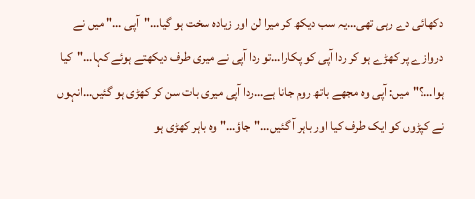دکھائی دے رہی تھی…یہ سب دیکھ کر میرا لن اور زیادہ سخت ہو گیا…"آپی …" میں نے دروازے پر کھڑے ہو کر ردا آپی کو پکارا…تو ردا آپی نے میری طرف دیکھتے ہوئے کہا…"کیا ہوا…؟"میں: آپی وہ مجھے باتھ روم جانا ہے…ردا آپی میری بات سن کر کھڑی ہو گئیں…انہوں نے کپڑوں کو ایک طرف کیا اور باہر آ گئیں…"جاؤ…" وہ باہر کھڑی ہو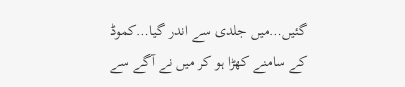گئیں…میں جلدی سے اندر گیا…کموڈ کے سامنے کھڑا ہو کر میں نے آگے سے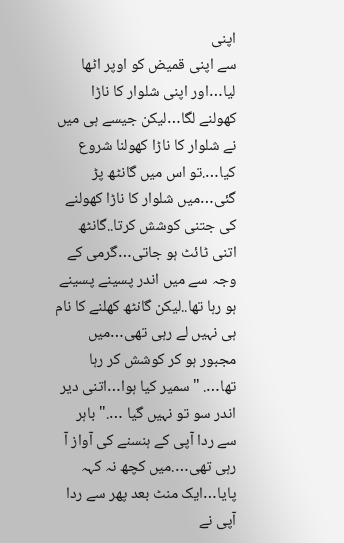اپنی
سے اپنی قمیض کو اوپر اٹھا لیا…اور اپنی شلوار کا ناڑا کھولنے لگا…لیکن جیسے ہی میں نے شلوار کا ناڑا کھولنا شروع کیا….تو اس میں گانٹھ پڑ گئی…میں شلوار کا ناڑا کھولنے کی جتنی کوشش کرتا..گانٹھ اتنی ٹائٹ ہو جاتی…گرمی کے وجہ سے میں اندر پسینے پسینے ہو رہا تھا..لیکن گانٹھ کھلنے کا نام ہی نہیں لے رہی تھی…میں مجبور ہو کر کوشش کر رہا تھا…. "سمیر کیا ہوا…اتنی دیر اندر سو تو نہیں گیا …." باہر سے ردا آپی کے ہنسنے کی آواز آ رہی تھی….میں کچھ نہ کہہ پایا…ایک منٹ بعد پھر سے ردا آپی نے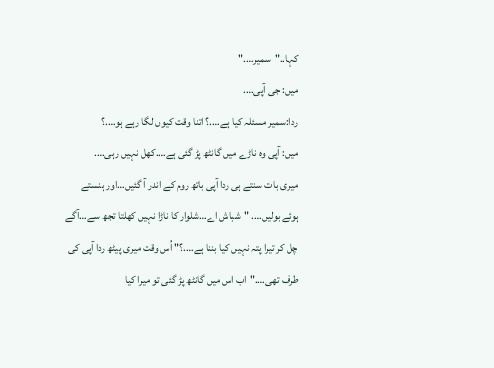کہا.."سمیر…."
میں: جی آپی….
ردا:سمیر مسئلہ کیا ہے….؟ اتنا وقت کیوں لگا رہے ہو….؟
میں: آپی وہ ناڑے میں گانٹھ پڑ گئی ہے….کھل نہیں رہی….
میری بات سنتے ہی ردا آپی باتھ روم کے اندر آ گئیں…اور ہنستے ہوئے بولیں…. "شباش اے…شلوار کا ناڑا نہیں کھلتا تجھ سے…آگے چل کر تیرا پتہ نہیں کیا بننا ہے….؟" اُس وقت میری پیٹھ ردا آپی کی طرف تھی…."اب اس میں گانٹھ پڑ گئی تو میرا کیا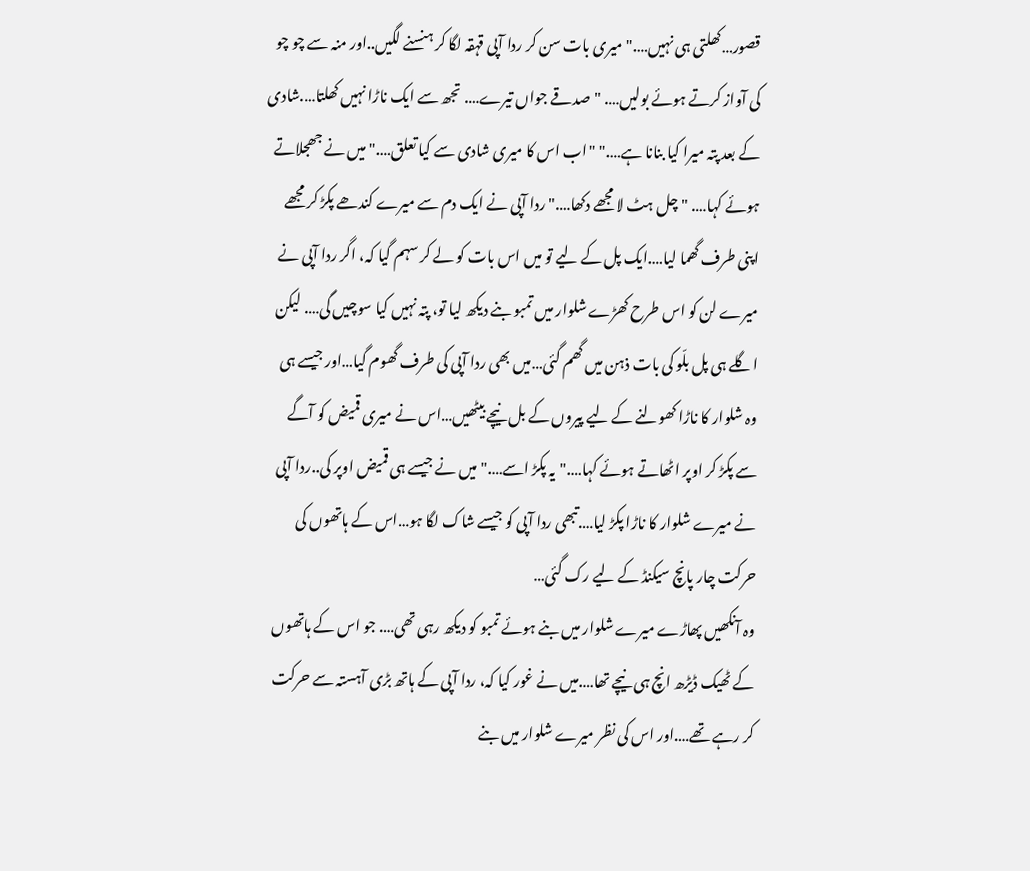قصور…کھلتی ہی نہیں…."میری بات سن کر ردا آپی قہقہ لگا کر ہنسنے لگیں..اور منہ سے چو چو کی آواز کرتے ہوئے بولیں…. "صدقے جواں تیرے…. تجھ سے ایک ناڑا نہیں کھلتا….شادی کے بعد پتہ میرا کیا بنانا ہے…." "اب اس کا میری شادی سے کیا تعلق…." میں نے جھجلاتے ہوئے کہا…. "چل ہٹ لا مجھے دکھا…." ردا آپی نے ایک دم سے میرے کندھے پکڑ کر مجھے اپنی طرف گھما لیا….ایک پل کے لیے تو میں اس بات کو لے کر سہم گیا کہ، اگر ردا آپی نے میرے لن کو اس طرح کھڑے شلوار میں تمبو بنے دیکھ لیا تو، پتہ نہیں کیا سوچیں گی…. لیکن اگلے ہی پل بلّو کی بات ذہن میں گھم گئی…میں بھی ردا آپی کی طرف گھوم گیا…اور جیسے ہی وہ شلوار کا ناڑا کھولنے کے لیے پیروں کے بل نیچے بیٹھیں…اس نے میری قمیض کو آگے سے پکڑ کر اوپر اٹھاتے ہوئے کہا…."یہ پکڑ اسے…." میں نے جیسے ہی قمیض اوپر کی..ردا آپی نے میرے شلوار کا ناڑا پکڑ لیا….تبھی ردا آپی کو جیسے شاک لگا ہو…اس کے ہاتھوں کی حرکت چار پانچ سیکنڈ کے لیے رک گئی…
وہ آنکھیں پھاڑے میرے شلوار میں بنے ہوئے تمبو کو دیکھ رہی تھی…. جو اس کے ہاتھوں کے ٹھیک ڈیڑھ انچ ہی نیچے تھا….میں نے غور کیا کہ، ردا آپی کے ہاتھ بڑی آہستہ سے حرکت کر رہے تھے….اور اس کی نظر میرے شلوار میں بنے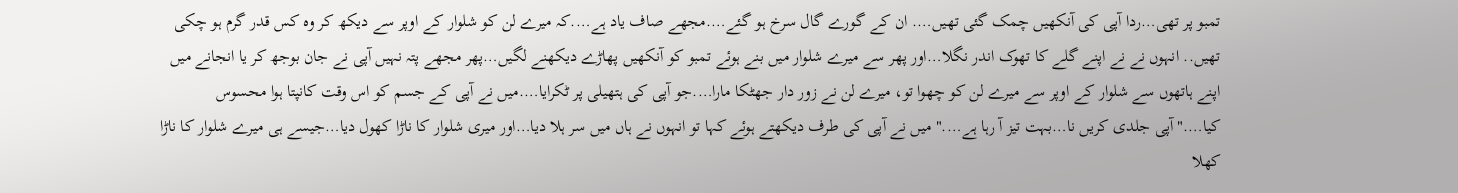تمبو پر تھی…ردا آپی کی آنکھیں چمک گئی تھیں…. ان کے گورے گال سرخ ہو گئے….مجھے صاف یاد ہے….کہ میرے لن کو شلوار کے اوپر سے دیکھ کر وہ کس قدر گرم ہو چکی تھیں.. انہوں نے نے اپنے گلے کا تھوک اندر نگلا…اور پھر سے میرے شلوار میں بنے ہوئے تمبو کو آنکھیں پھاڑے دیکھنے لگیں…پھر مجھے پتہ نہیں آپی نے جان بوجھ کر یا انجانے میں اپنے ہاتھوں سے شلوار کے اوپر سے میرے لن کو چھوا تو، میرے لن نے زور دار جھٹکا مارا….جو آپی کی ہتھیلی پر ٹکرایا….میں نے آپی کے جسم کو اس وقت کانپتا ہوا محسوس کیا…."آپی جلدی کریں نا…بہت تیز آ رہا ہے…." میں نے آپی کی طرف دیکھتے ہوئے کہا تو انہوں نے ہاں میں سر ہلا دیا…اور میری شلوار کا ناڑا کھول دیا…جیسے ہی میرے شلوار کا ناڑا کھلا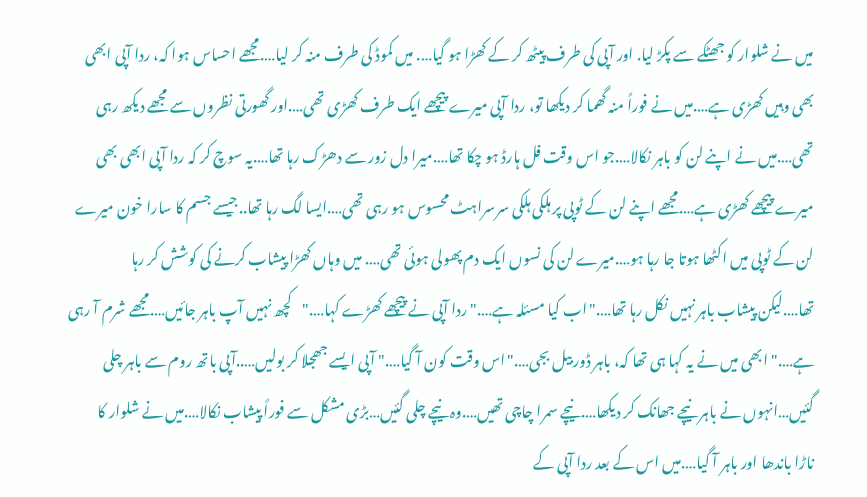میں نے شلوار کو جھٹکے سے پکڑ لیا. اور آپی کی طرف پیٹھ کر کے کھڑا ہو گیا…. میں کموڈ کی طرف منہ کر لیا….مجھے احساس ہوا کہ، ردا آپی ابھی بھی وہیں کھڑی ہے….میں نے فوراً منہ گھما کر دیکھا تو، ردا آپی میرے پیچھے ایک طرف کھڑی تھی….اور گھورتی نظروں سے مجھے دیکھ رہی تھی….میں نے اپنے لن کو باہر نکالا….جو اس وقت فل ہارڈ ہو چکا تھا….میرا دل زور سے دھڑک رہا تھا….یہ سوچ کر کہ ردا آپی ابھی بھی میرے پیچھے کھڑی ہے….مجھے اپنے لن کے ٹوپی پر ہلکی ہلکی سرسراہٹ محسوس ہو رہی تھی….ایسا لگ رہا تھا..جیسے جسم کا سارا خون میرے لن کے ٹوپی میں اکٹھا ہوتا جا رہا ہو….میرے لن کی نسوں ایک دم پھولی ہوئی تھی…. میں وہاں کھڑا پیشاب کرنے کی کوشش کر رہا تھا….لیکن پیشاب باہر نہیں نکل رہا تھا…."اب کیا مسئلہ ہے…." ردا آپی نے پیچھے کھڑے کہا…."کچھ نہیں آپ باہر جائیں….مجھے شرم آ رہی ہے…." ابھی میں نے یہ کہا ہی تھا کہ، باہر ڈور بیل بجی…."اس وقت کون آ گیا…." آپی ایسے جھجلا کر بولیں…..آپی باتھ روم سے باہر چلی گئیں…انہوں نے باہر نیچے جھانک کر دیکھا….نیچے سمرا چاچی تھیں….وہ نیچے چلی گئیں…بڑی مشکل سے فوراً پیشاب نکالا….میں نے شلوار کا ناڑا باندھا اور باہر آ گیا….میں اس کے بعد ردا آپی کے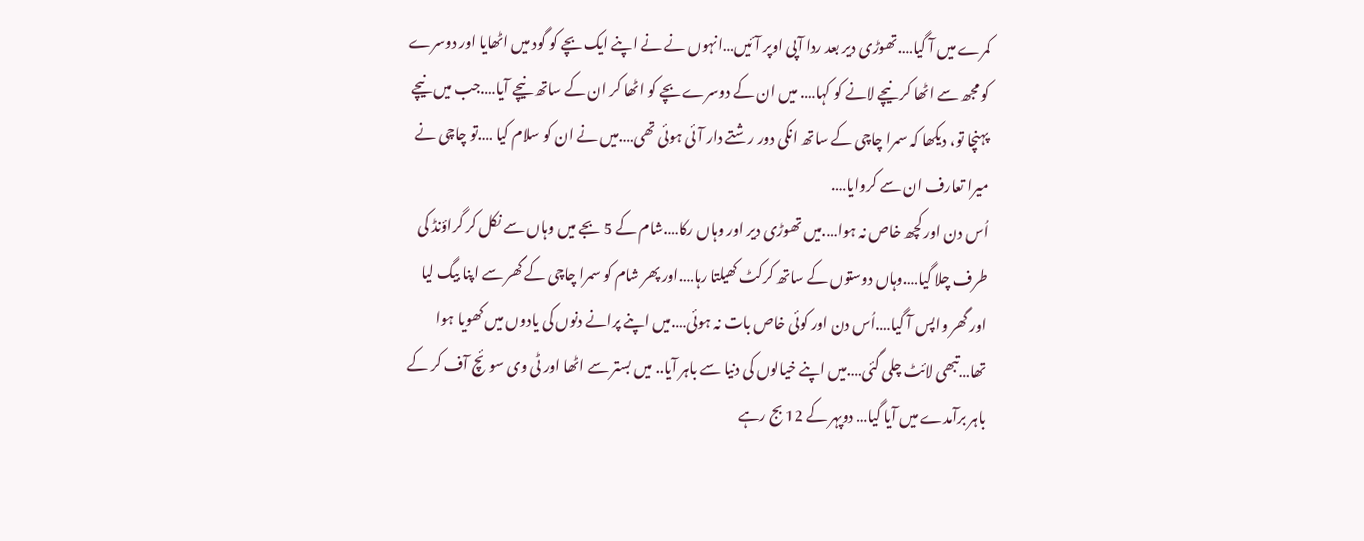کمرے میں آ گیا….تھوڑی دیر بعد ردا آپی اوپر آئیں…انہوں نے نے اپنے ایک بچے کو گود میں اٹھایا اور دوسرے کو مجھ سے اٹھا کر نیچے لانے کو کہا…. میں ان کے دوسرے بچے کو اٹھا کر ان کے ساتھ نیچے آیا….جب میں نیچے پہنچا تو، دیکھا کہ سمرا چاچی کے ساتھ انکی دور رشتے دار آئی ہوئی تھی….میں نے ان کو سلام کیا ….تو چاچی نے میرا تعارف ان سے کروایا….
اُس دن اور کچھ خاص نہ ہوا….میں تھوڑی دیر اور وہاں رکا….شام کے 5 بجے میں وہاں سے نکل کر گراؤنڈ کی طرف چلا گیا….وہاں دوستوں کے ساتھ کرکٹ کھیلتا رہا….اور پھر شام کو سمرا چاچی کے گھر سے اپنا بیگ لیا اور گھر واپس آ گیا….اُس دن اور کوئی خاص بات نہ ہوئی….میں اپنے پرانے دنوں کی یادوں میں کھویا ہوا تھا…تبھی لائٹ چلی گئی….میں اپنے خیالوں کی دنیا سے باہر آیا.. میں بستر سے اٹھا اور ٹی وی سوئچ آف کر کے باہر برآمدے میں آیا گیا… دوپہر کے 12 بج رہے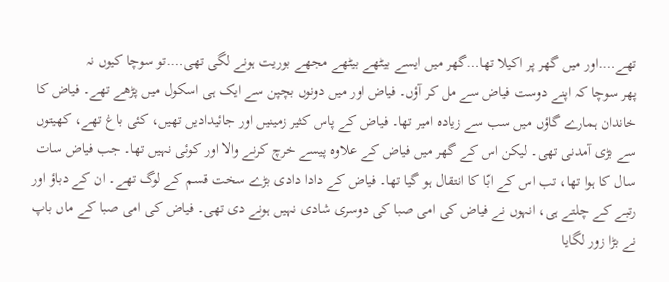تھے….اور میں گھر پر اکیلا تھا…گھر میں ایسے بیٹھے بیٹھے مجھے بوریت ہونے لگی تھی….تو سوچا کیوں نہ
پھر سوچا کہ اپنے دوست فیاض سے مل کر آؤں۔ فیاض اور میں دونوں بچپن سے ایک ہی اسکول میں پڑھے تھے۔ فیاض کا خاندان ہمارے گاؤں میں سب سے زیادہ امیر تھا۔ فیاض کے پاس کثیر زمینیں اور جائیدادیں تھیں، کئی باغ تھے، کھیتوں سے بڑی آمدنی تھی۔ لیکن اس کے گھر میں فیاض کے علاوہ پیسے خرچ کرنے والا اور کوئی نہیں تھا۔ جب فیاض سات سال کا ہوا تھا، تب اس کے ابّا کا انتقال ہو گیا تھا۔ فیاض کے دادا دادی بڑے سخت قسم کے لوگ تھے۔ ان کے دباؤ اور رتبے کے چلتے ہی، انہوں نے فیاض کی امی صبا کی دوسری شادی نہیں ہونے دی تھی۔ فیاض کی امی صبا کے ماں باپ نے بڑا زور لگایا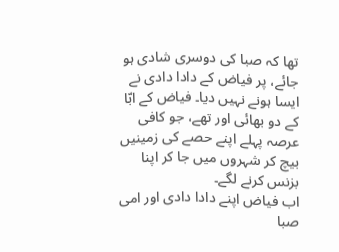تھا کہ صبا کی دوسری شادی ہو جائے، پر فیاض کے دادا دادی نے ایسا ہونے نہیں دیا۔ فیاض کے ابّا کے دو بھائی اور تھے، جو کافی عرصہ پہلے اپنے حصے کی زمینیں بیچ کر شہروں میں جا کر اپنا بزنس کرنے لگے۔
اب فیاض اپنے دادا دادی اور امی صبا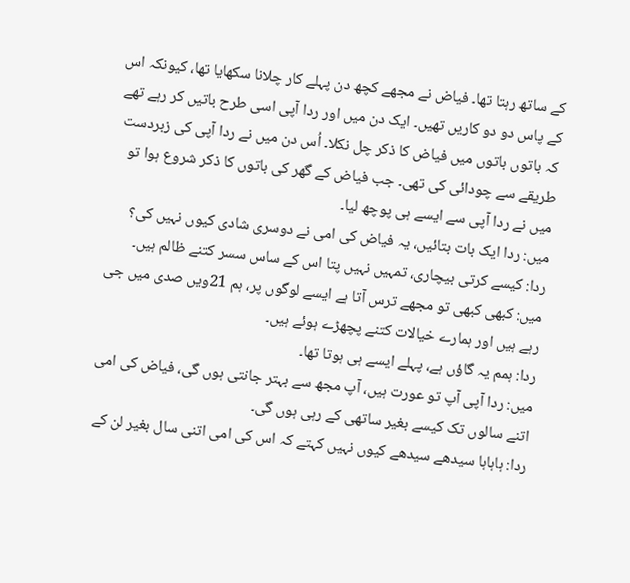کے ساتھ رہتا تھا۔ فیاض نے مجھے کچھ دن پہلے کار چلانا سکھایا تھا، کیونکہ اس کے پاس دو دو کاریں تھیں۔ ایک دن میں اور ردا آپی اسی طرح باتیں کر رہے تھے کہ باتوں باتوں میں فیاض کا ذکر چل نکلا۔ اُس دن میں نے ردا آپی کی زبردست طریقے سے چودائی کی تھی۔ جب فیاض کے گھر کی باتوں کا ذکر شروع ہوا تو میں نے ردا آپی سے ایسے ہی پوچھ لیا۔
میں: ردا ایک بات بتائیں، یہ فیاض کی امی نے دوسری شادی کیوں نہیں کی؟
ردا: کیسے کرتی بیچاری، تمہیں نہیں پتا اس کے ساس سسر کتنے ظالم ہیں۔
میں: کبھی کبھی تو مجھے ترس آتا ہے ایسے لوگوں پر، ہم 21ویں صدی میں جی رہے ہیں اور ہمارے خیالات کتنے پچھڑے ہوئے ہیں۔
ردا: ہمم یہ گاؤں ہے، پہلے ایسے ہی ہوتا تھا۔
میں: ردا آپی آپ تو عورت ہیں، آپ مجھ سے بہتر جانتی ہوں گی، فیاض کی امی اتنے سالوں تک کیسے بغیر ساتھی کے رہی ہوں گی۔
ردا: ہاہاہا سیدھے سیدھے کیوں نہیں کہتے کہ اس کی امی اتنی سال بغیر لن کے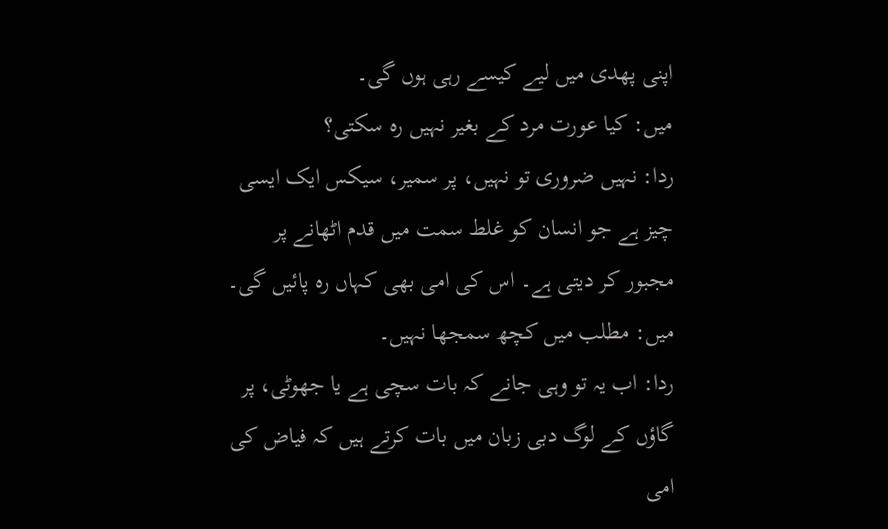اپنی پھدی میں لیے کیسے رہی ہوں گی۔
میں: کیا عورت مرد کے بغیر نہیں رہ سکتی؟
ردا: نہیں ضروری تو نہیں، پر سمیر، سیکس ایک ایسی چیز ہے جو انسان کو غلط سمت میں قدم اٹھانے پر مجبور کر دیتی ہے۔ اس کی امی بھی کہاں رہ پائیں گی۔
میں: مطلب میں کچھ سمجھا نہیں۔
ردا: اب یہ تو وہی جانے کہ بات سچی ہے یا جھوٹی، پر گاؤں کے لوگ دبی زبان میں بات کرتے ہیں کہ فیاض کی امی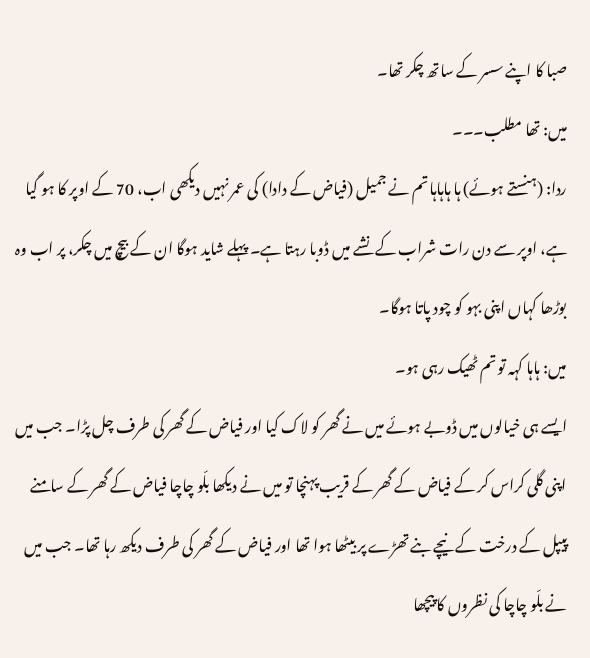صبا کا اپنے سسر کے ساتھ چکر تھا۔
میں: تھا مطلب۔۔۔
ردا: (ہنستے ہوئے) ہا ہاہاہا تم نے جمیل (فیاض کے دادا) کی عمر نہیں دیکھی اب، 70 کے اوپر کا ہو گیا ہے، اوپر سے دن رات شراب کے نشے میں ڈوبا رہتا ہے۔ پہلے شاید ہوگا ان کے بیچ میں چکر، پر اب وہ بوڑھا کہاں اپنی بہو کو چود پاتا ہوگا۔
میں: ہاہا کہہ تو تم ٹھیک رہی ہو۔
ایسے ہی خیالوں میں ڈوبے ہوئے میں نے گھر کو لاک کیا اور فیاض کے گھر کی طرف چل پڑا۔ جب میں اپنی گلی کراس کر کے فیاض کے گھر کے قریب پہنچا تو میں نے دیکھا بلّو چاچا فیاض کے گھر کے سامنے پیپل کے درخت کے نیچے بنے تھڑے پر بیٹھا ہوا تھا اور فیاض کے گھر کی طرف دیکھ رہا تھا۔ جب میں نے بلّو چاچا کی نظروں کا پیچھا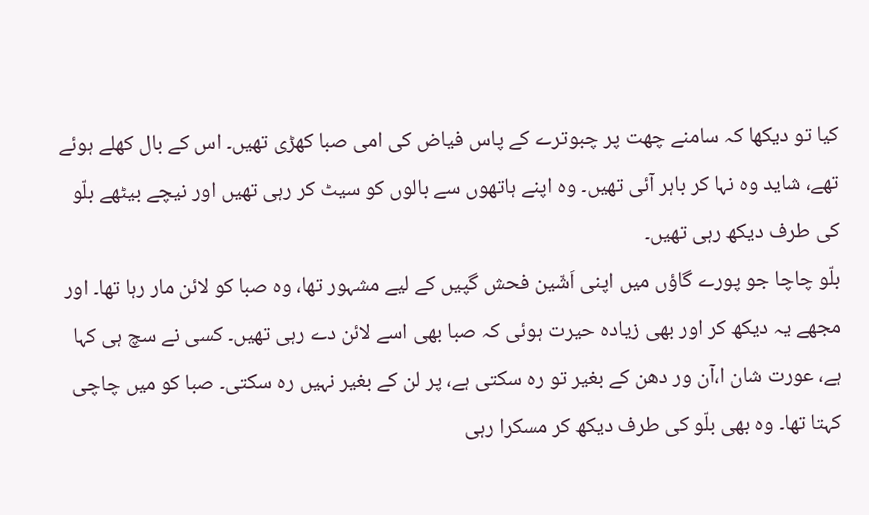کیا تو دیکھا کہ سامنے چھت پر چبوترے کے پاس فیاض کی امی صبا کھڑی تھیں۔ اس کے بال کھلے ہوئے تھے، شاید وہ نہا کر باہر آئی تھیں۔ وہ اپنے ہاتھوں سے بالوں کو سیٹ کر رہی تھیں اور نیچے بیٹھے بلّو کی طرف دیکھ رہی تھیں۔
بلّو چاچا جو پورے گاؤں میں اپنی اَشّین فحش گپیں کے لیے مشہور تھا، وہ صبا کو لائن مار رہا تھا۔ اور مجھے یہ دیکھ کر اور بھی زیادہ حیرت ہوئی کہ صبا بھی اسے لائن دے رہی تھیں۔ کسی نے سچ ہی کہا ہے، عورت شان ا،آن ور دھن کے بغیر تو رہ سکتی ہے، پر لن کے بغیر نہیں رہ سکتی۔ صبا کو میں چاچی کہتا تھا۔ وہ بھی بلّو کی طرف دیکھ کر مسکرا رہی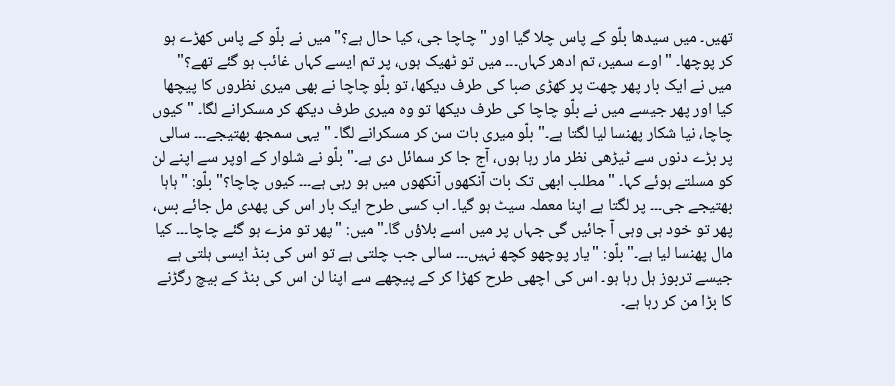تھیں۔ میں سیدھا بلّو کے پاس چلا گیا اور "چاچا جی، کیا حال ہے؟" میں نے بلّو کے پاس کھڑے ہو کر پوچھا۔ "اوے سمیر، تم ادھر کہاں۔۔۔ میں تو ٹھیک ہوں، پر تم ایسے کہاں غائب ہو گئے تھے؟" میں نے ایک بار پھر چھت پر کھڑی صبا کی طرف دیکھا، تو بلّو چاچا نے بھی میری نظروں کا پیچھا کیا اور پھر جیسے میں نے بلّو چاچا کی طرف دیکھا تو وہ میری طرف دیکھ کر مسکرانے لگا۔ "کیوں چاچا، نیا شکار پھنسا لیا لگتا ہے۔" بلّو میری بات سن کر مسکرانے لگا۔ "یہی سمجھ بھتیجے۔۔۔ سالی پر بڑے دنوں سے ٹیڑھی نظر مار رہا ہوں، آج جا کر سمائل دی ہے۔" بلّو نے شلوار کے اوپر سے اپنے لن کو مسلتے ہوئے کہا۔ "مطلب ابھی تک بات آنکھوں آنکھوں میں ہو رہی ہے۔۔۔ کیوں چاچا؟" بلّو: "ہاہا بھتیجے جی۔۔۔ پر لگتا ہے اپنا معملہ سیٹ ہو گیا۔ اب کسی طرح ایک بار اس کی پھدی مل جائے بس، پھر تو خود ہی وہی آ جائیں گی جہاں پر میں اسے بلاؤں گا۔" میں: "پھر تو مزے ہو گئے چاچا۔۔۔ کیا مال پھنسا لیا ہے۔" بلّو: "یار پوچھو کچھ نہیں۔۔۔ سالی جب چلتی ہے تو اس کی بنڈ ایسی ہلتی ہے جیسے تربوز ہل رہا ہو۔ اس کی اچھی طرح کھڑا کر کے پیچھے سے اپنا لن اس کی بنڈ کے بیچ رگڑنے کا بڑا من کر رہا ہے۔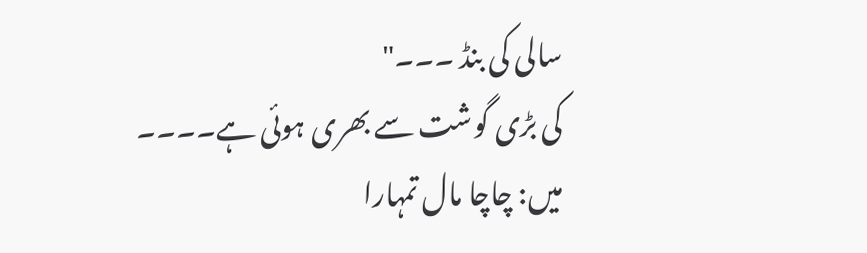سالی کی بنڈ ۔۔۔"
کی بڑی گوشت سے بھری ہوئی ہے۔۔۔۔
میں: چاچا مال تمہارا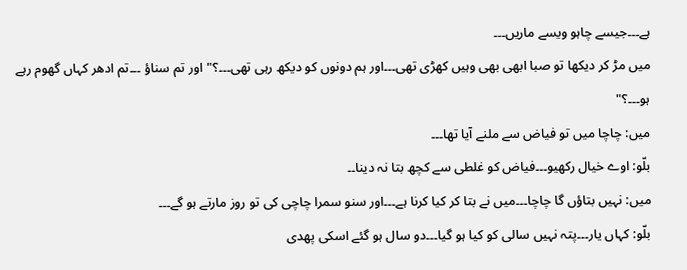ہے۔۔۔جیسے چاہو ویسے ماریں۔۔۔
میں مڑ کر دیکھا تو صبا ابھی بھی وہیں کھڑی تھی۔۔۔اور ہم دونوں کو دیکھ رہی تھی۔۔۔؟"اور تم سناؤ ۔۔۔تم ادھر کہاں گھوم رہے ہو۔۔۔؟"
میں: چاچا میں تو فیاض سے ملنے آیا تھا۔۔۔
بلّو: اوے خیال رکھیو۔۔۔فیاض کو غلطی سے کچھ بتا نہ دینا۔۔
میں: نہیں بتاؤں گا چاچا۔۔۔میں نے بتا کر کیا کرنا ہے۔۔۔اور سنو سمرا چاچی کی تو روز مارتے ہو گے۔۔۔
بلّو: کہاں یار۔۔۔پتہ نہیں سالی کو کیا ہو گیا۔۔۔دو سال ہو گئے اسکی پھدی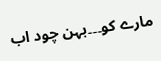مارے کو۔۔۔بہن چود اب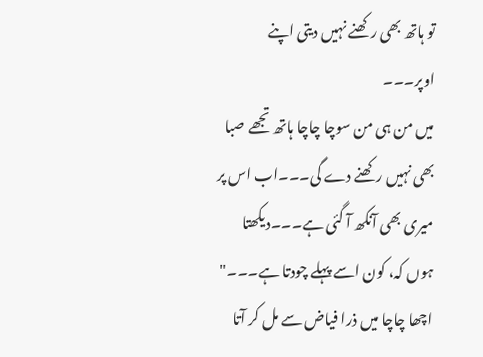تو ہاتھ بھی رکھنے نہیں دیتی اپنے اوپر۔۔۔
میں من ہی من سوچا چاچا ہاتھ تجھے صبا بھی نہیں رکھنے دے گی۔۔۔اب اس پر میری بھی آنکھ آ گئی ہے۔۔۔دیکھتا ہوں کہ، کون اسے پہلے چودتا ہے۔۔۔" اچھا چاچا میں ذرا فیاض سے مل کر آتا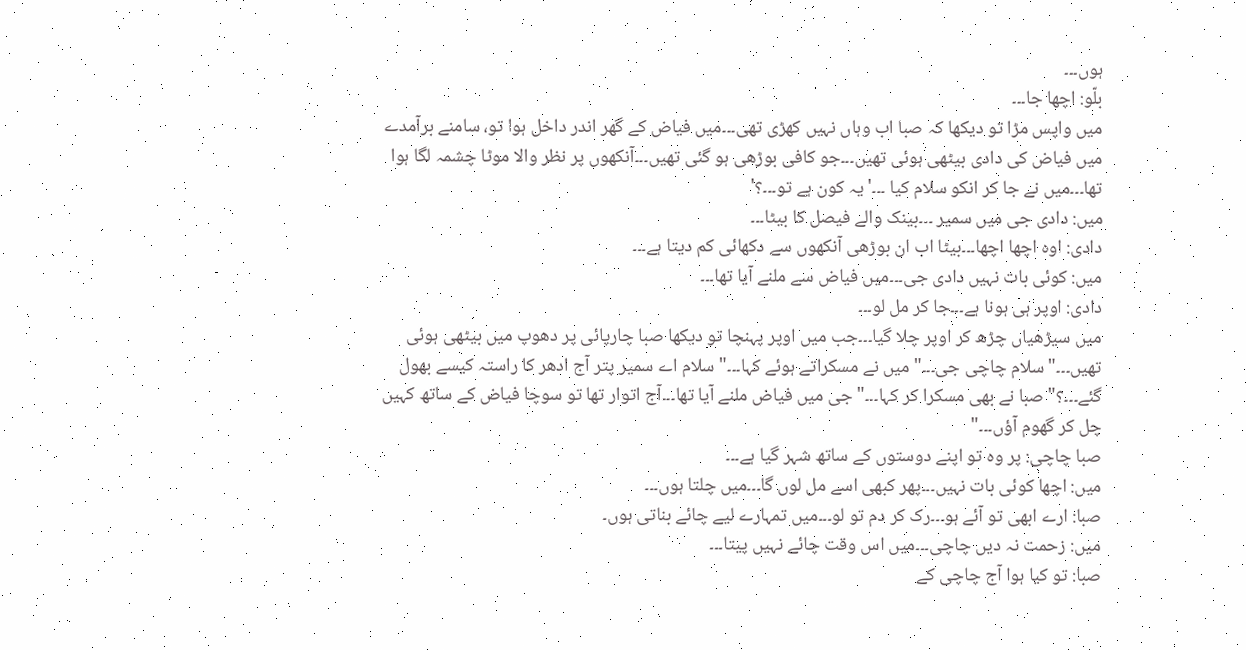ہوں۔۔۔
بلّو: اچھا جا۔۔۔
میں واپس مڑا تو دیکھا کہ صبا اب وہاں نہیں کھڑی تھی۔۔۔میں فیاض کے گھر اندر داخل ہوا تو، سامنے برآمدے میں فیاض کی دادی بیٹھی ہوئی تھیں۔۔۔جو کافی بوڑھی ہو گئی تھیں۔۔۔آنکھوں پر نظر والا موٹا چشمہ لگا ہوا تھا۔۔۔میں نے جا کر انکو سلام کیا ۔۔۔'یہ کون ہے تو۔۔۔؟'
میں: دادی جی میں سمیر ۔۔۔بینک والے فیصل کا بیٹا۔۔۔
دادی: اوہ اچھا اچھا۔۔۔بیٹا اب ان بوڑھی آنکھوں سے دکھائی کم دیتا ہے۔۔۔
میں: کوئی بات نہیں دادی جی۔۔۔میں فیاض سے ملنے آیا تھا۔۔۔
دادی: اوپر ہی ہونا ہے۔۔۔جا کر مل لو۔۔۔
میں سیڑھیاں چڑھ کر اوپر چلا گیا۔۔۔جب میں اوپر پہنچا تو دیکھا صبا چارپائی پر دھوپ میں بیٹھی ہوئی تھیں۔۔۔"سلام چاچی جی۔۔۔"میں نے مسکراتے ہوئے کہا۔۔۔"سلام اے سمیر پتر آج ادھر کا راستہ کیسے بھول گئے۔۔۔؟" صبا نے بھی مسکرا کر کہا۔۔۔"جی میں فیاض ملنے آیا تھا۔۔۔آج اتوار تھا تو سوچا فیاض کے ساتھ کہیں چل کر گھوم آؤں۔۔۔"
صبا چاچی: پر وہ تو اپنے دوستوں کے ساتھ شہر گیا ہے۔۔۔
میں: اچھا کوئی بات نہیں۔۔۔پھر کبھی اسے مل لوں گا۔۔۔میں چلتا ہوں۔۔۔
صبا: ارے ابھی تو آئے ہو۔۔۔رک کر دم تو لو۔۔۔میں تمہارے لیے چائے بناتی ہوں۔
میں: زحمت نہ دیں چاچی۔۔۔میں اس وقت چائے نہیں پیتا۔۔۔
صبا: تو کیا ہوا آج چاچی کے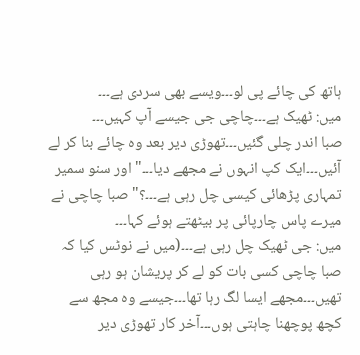ہاتھ کی چائے پی لو۔۔۔ویسے بھی سردی ہے۔۔۔
میں: ٹھیک ہے۔۔۔چاچی جی جیسے آپ کہیں۔۔۔
صبا اندر چلی گئیں۔۔۔تھوڑی دیر بعد وہ چائے بنا کر لے آئیں۔۔۔ایک کپ انہوں نے مجھے دیا۔۔۔"اور سنو سمیر تمہاری پڑھائی کیسی چل رہی ہے۔۔۔؟" صبا چاچی نے میرے پاس چارپائی پر بیٹھتے ہوئے کہا۔۔۔
میں: جی ٹھیک چل رہی ہے۔۔۔(میں نے نوٹس کیا کہ صبا چاچی کسی بات کو لے کر پریشان ہو رہی تھیں۔۔۔مجھے ایسا لگ رہا تھا۔۔۔جیسے وہ مجھ سے کچھ پوچھنا چاہتی ہوں۔۔۔آخر کار تھوڑی دیر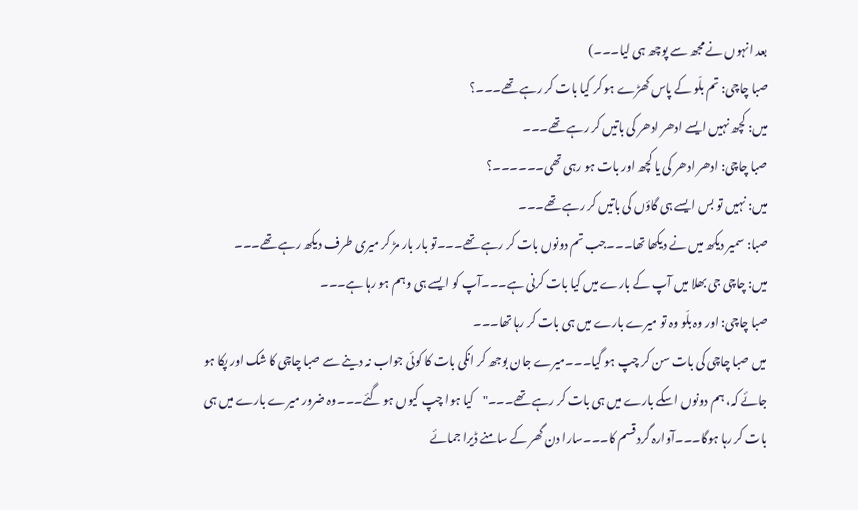بعد انہوں نے مجھ سے پوچھ ہی لیا۔۔۔)
صبا چاچی: تم بلّو کے پاس کھڑے ہو کر کیا بات کر رہے تھے۔۔۔؟
میں: کچھ نہیں ایسے ادھر ادھر کی باتیں کر رہے تھے۔۔۔
صبا چاچی: ادھر ادھر کی یا کچھ اور بات ہو رہی تھی۔۔۔۔۔۔؟
میں: نہیں تو بس ایسے ہی گاؤں کی باتیں کر رہے تھے۔۔۔
صبا: سمیر دیکھ میں نے دیکھا تھا۔۔۔جب تم دونوں بات کر رہے تھے۔۔۔تو بار بار مڑ کر میری طرف دیکھ رہے تھے۔۔۔
میں: چاچی جی بھلا میں آپ کے بارے میں کیا بات کرنی ہے۔۔۔آپ کو ایسے ہی وہم ہو رہا ہے۔۔۔
صبا چاچی: اور وہ بلّو وہ تو میرے بارے میں ہی بات کر رہا تھا۔۔۔
میں صبا چاچی کی بات سن کر چپ ہو گیا۔۔۔میرے جان بوجھ کر انکی بات کا کوئی جواب نہ دینے سے صبا چاچی کا شک اور پکا ہو جائے کہ، ہم دونوں اسکے بارے میں ہی بات کر رہے تھے۔۔۔"کیا ہوا چپ کیوں ہو گئے۔۔۔وہ ضرور میرے بارے میں ہی بات کر رہا ہوگا۔۔۔آوارہ گرد قسم کا۔۔۔سارا دن گھر کے سامنے ڈیرا جمائے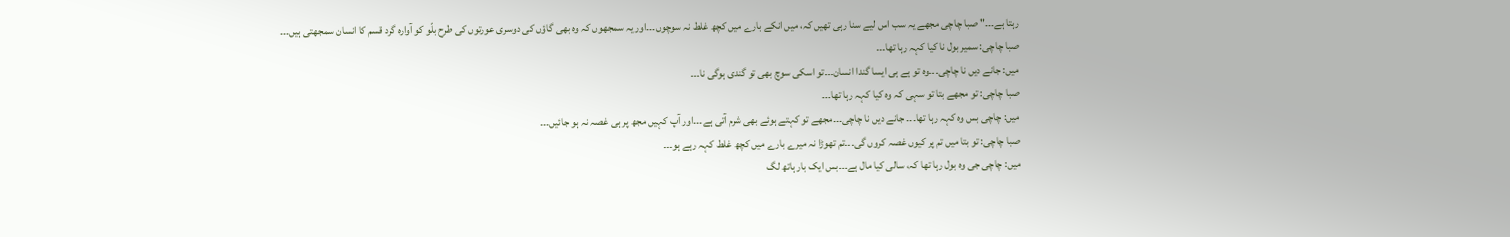رہتا ہے۔۔۔" صبا چاچی مجھے یہ سب اس لیے سنا رہی تھیں کہ، میں انکے بارے میں کچھ غلط نہ سوچوں۔۔۔اور یہ سمجھوں کہ وہ بھی گاؤں کی دوسری عورتوں کی طرح بلّو کو آوارہ گرد قسم کا انسان سمجھتی ہیں۔۔۔
صبا چاچی: سمیر بول نا کیا کہہ رہا تھا۔۔۔
میں: جانے دیں نا چاچی۔۔۔وہ تو ہے ہی ایسا گندا انسان۔۔۔تو اسکی سوچ بھی تو گندی ہوگی نا۔۔۔
صبا چاچی: تو مجھے بتا تو سہی کہ وہ کیا کہہ رہا تھا۔۔۔
میں: چاچی بس وہ کہہ رہا تھا۔۔۔ جانے دیں نا چاچی۔۔۔مجھے تو کہتے ہوئے بھی شرم آتی ہے۔۔۔اور آپ کہیں مجھ پر ہی غصہ نہ ہو جائیں۔۔۔
صبا چاچی: تو بتا میں تم پر کیوں غصہ کروں گی۔۔۔تم تھوڑا نہ میرے بارے میں کچھ غلط کہہ رہے ہو۔۔۔
میں: چاچی جی وہ بول رہا تھا کہ، سالی کیا مال ہے۔۔۔بس ایک بار ہاتھ لگ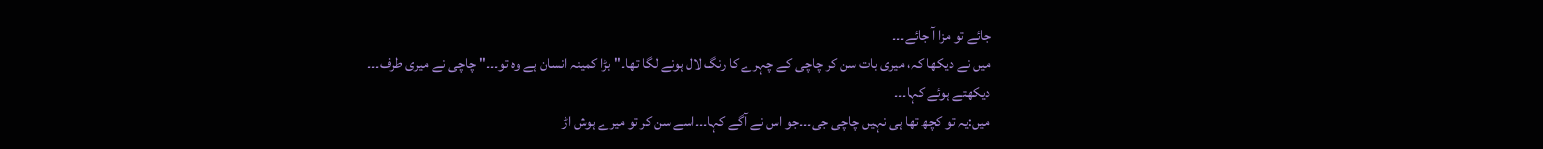جائے تو مزا آ جائے۔۔۔
میں نے دیکھا کہ، میری بات سن کر چاچی کے چہرے کا رنگ لال ہونے لگا تھا۔"بڑا کمینہ انسان ہے وہ تو۔۔۔" چاچی نے میری طرف۔۔۔
دیکھتے ہوئے کہا۔۔۔
میں:یہ تو کچھ تھا ہی نہیں چاچی جی۔۔۔جو اس نے آگے کہا۔۔۔اسے سن کر تو میرے ہوش اڑ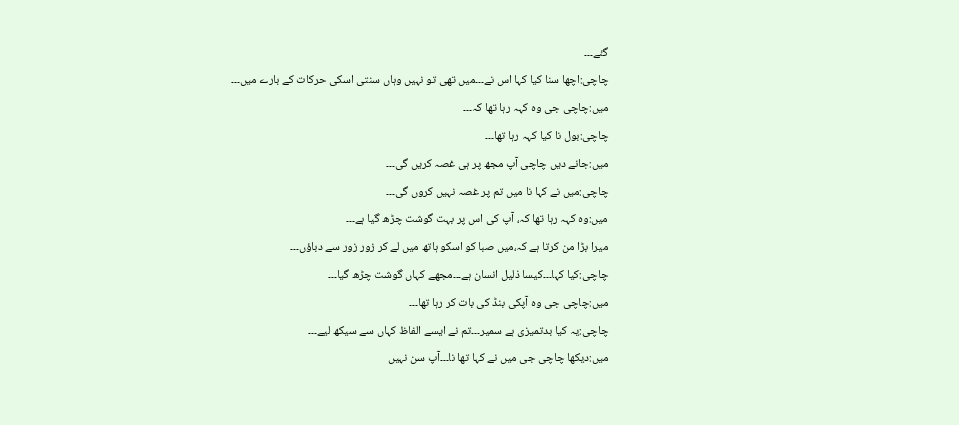گئے۔۔۔
چاچی:اچھا سنا کیا کہا اس نے۔۔۔میں تھی تو نہیں وہاں سنتی اسکی حرکات کے بارے میں۔۔۔
میں:چاچی جی وہ کہہ رہا تھا کہ۔۔۔
چاچی:بول نا کیا کہہ رہا تھا۔۔۔
میں:جانے دیں چاچی آپ مجھ پر ہی غصہ کریں گی۔۔۔
چاچی:میں نے کہا نا میں تم پر غصہ نہیں کروں گی۔۔۔
میں:وہ کہہ رہا تھا کہ، آپ کی اس پر بہت گوشت چڑھ گیا ہے۔۔۔
میرا بڑا من کرتا ہے کہ،میں صبا کو اسکو ہاتھ میں لے کر زور زور سے دباؤں۔۔۔
چاچی:کیا کہا۔۔۔کیسا ذلیل انسان ہے۔۔۔مجھے کہاں گوشت چڑھ گیا۔۔۔
میں:چاچی جی وہ آپکی بنڈ کی بات کر رہا تھا۔۔۔
چاچی:یہ کیا بدتمیزی ہے سمیر۔۔۔تم نے ایسے الفاظ کہاں سے سیکھ لیے۔۔۔
میں:دیکھا چاچی جی میں نے کہا تھا نا۔۔۔آپ سن نہیں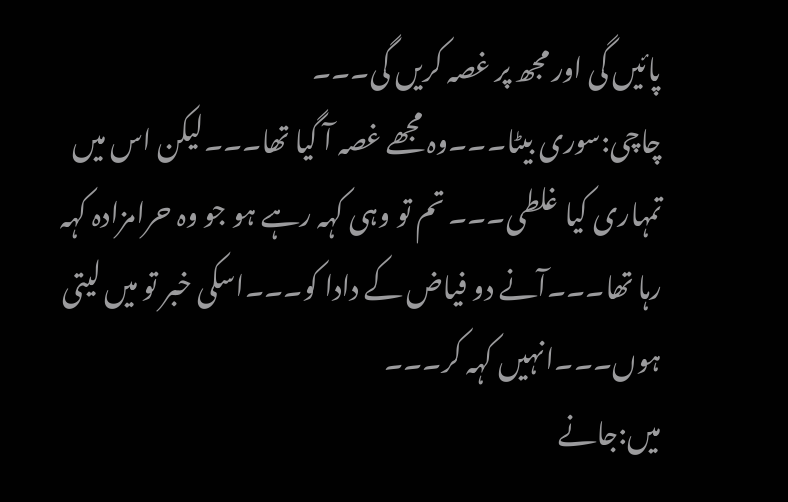پائیں گی اور مجھ پر غصہ کریں گی۔۔۔
چاچی:سوری بیٹا۔۔۔وہ مجھے غصہ آ گیا تھا۔۔۔لیکن اس میں تمہاری کیا غلطی۔۔۔ تم تو وہی کہہ رہے ہو جو وہ حرامزادہ کہہ رہا تھا۔۔۔آنے دو فیاض کے دادا کو۔۔۔اسکی خبر تو میں لیتی ہوں۔۔۔انہیں کہہ کر۔۔۔
میں:جانے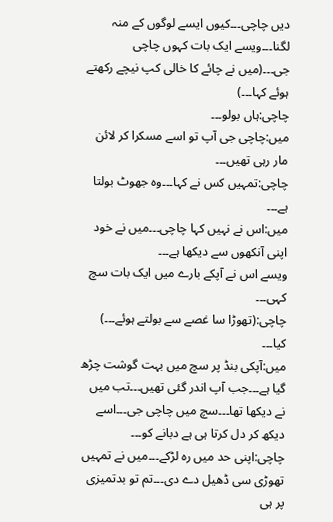دیں چاچی۔۔۔کیوں ایسے لوگوں کے منہ لگنا۔۔۔ویسے ایک بات کہوں چاچی جی۔۔۔(میں نے چائے کا خالی کپ نیچے رکھتے ہوئے کہا۔۔۔)
چاچی:ہاں بولو۔۔۔
میں:چاچی جی آپ تو اسے مسکرا کر لائن مار رہی تھیں۔۔۔
چاچی:تمہیں کس نے کہا۔۔۔وہ جھوٹ بولتا ہے۔۔۔
میں:اس نے نہیں کہا چاچی۔۔۔میں نے خود اپنی آنکھوں سے دیکھا ہے۔۔۔
ویسے اس نے آپکے بارے میں ایک بات سچ کہی۔۔۔
چاچی:(تھوڑا سا غصے سے بولتے ہوئے۔۔۔) کیا۔۔۔
میں:آپکی بنڈ پر سچ میں بہت گوشت چڑھ گیا ہے۔۔۔جب آپ اندر گئی تھیں۔۔۔تب میں نے دیکھا تھا۔۔۔سچ میں چاچی جی۔۔۔اسے دیکھ کر دل کرتا ہی ہے دبانے کو۔۔۔
چاچی:اپنی حد میں رہ لڑکے۔۔۔میں نے تمہیں تھوڑی سی ڈھیل دے دی۔۔۔تم تو بدتمیزی پر ہی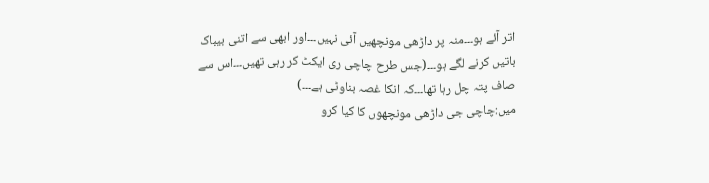اتر آئے ہو۔۔۔منہ پر داڑھی مونچھیں آئی نہیں۔۔۔اور ابھی سے اتنی بیباک باتیں کرنے لگے ہو۔۔۔(جس طرح چاچی ری ایکٹ کر رہی تھیں۔۔۔اس سے صاف پتہ چل رہا تھا۔۔۔کہ انکا غصہ بناوٹی ہے۔۔۔)
میں:چاچی جی داڑھی مونچھوں کا کیا کرو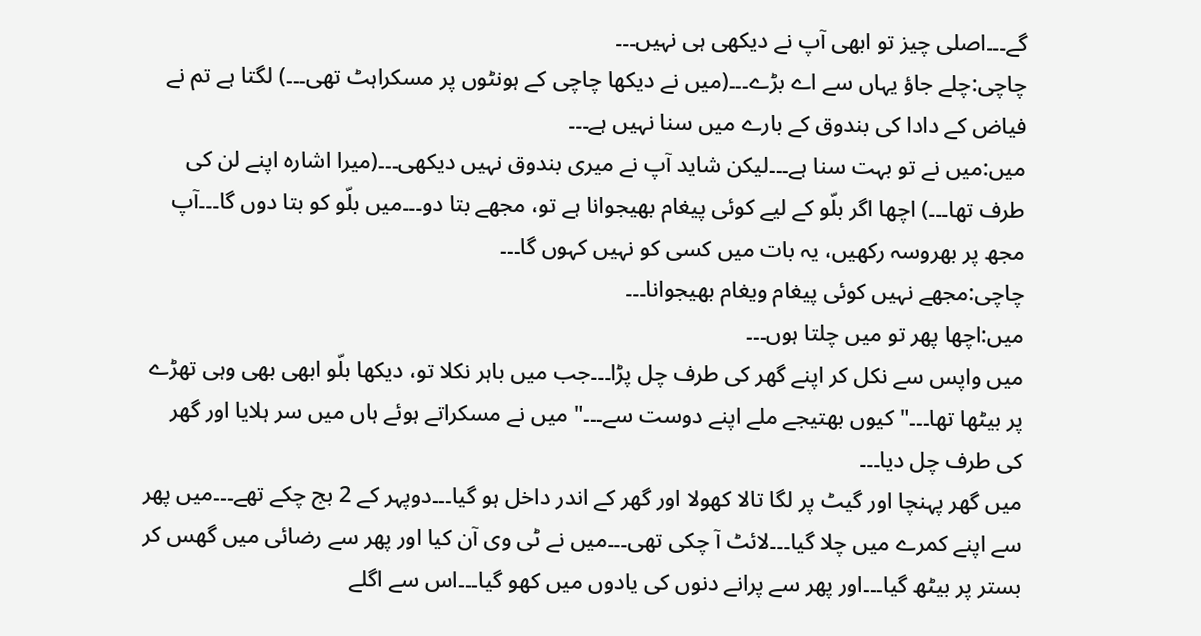گے۔۔۔اصلی چیز تو ابھی آپ نے دیکھی ہی نہیں۔۔۔
چاچی:چلے جاؤ یہاں سے اے بڑے۔۔۔(میں نے دیکھا چاچی کے ہونٹوں پر مسکراہٹ تھی۔۔۔) لگتا ہے تم نے فیاض کے دادا کی بندوق کے بارے میں سنا نہیں ہے۔۔۔
میں:میں نے تو بہت سنا ہے۔۔۔لیکن شاید آپ نے میری بندوق نہیں دیکھی۔۔۔(میرا اشارہ اپنے لن کی طرف تھا۔۔۔) اچھا اگر بلّو کے لیے کوئی پیغام بھیجوانا ہے تو، مجھے بتا دو۔۔۔میں بلّو کو بتا دوں گا۔۔۔آپ مجھ پر بھروسہ رکھیں، یہ بات میں کسی کو نہیں کہوں گا۔۔۔
چاچی:مجھے نہیں کوئی پیغام ویغام بھیجوانا۔۔۔
میں:اچھا پھر تو میں چلتا ہوں۔۔۔
میں واپس سے نکل کر اپنے گھر کی طرف چل پڑا۔۔۔جب میں باہر نکلا تو، دیکھا بلّو ابھی بھی وہی تھڑے پر بیٹھا تھا۔۔۔"کیوں بھتیجے ملے اپنے دوست سے۔۔۔" میں نے مسکراتے ہوئے ہاں میں سر ہلایا اور گھر کی طرف چل دیا۔۔۔
میں گھر پہنچا اور گیٹ پر لگا تالا کھولا اور گھر کے اندر داخل ہو گیا۔۔۔دوپہر کے 2 بج چکے تھے۔۔۔میں پھر سے اپنے کمرے میں چلا گیا۔۔۔لائٹ آ چکی تھی۔۔۔میں نے ٹی وی آن کیا اور پھر سے رضائی میں گھس کر بستر پر بیٹھ گیا۔۔۔اور پھر سے پرانے دنوں کی یادوں میں کھو گیا۔۔۔اس سے اگلے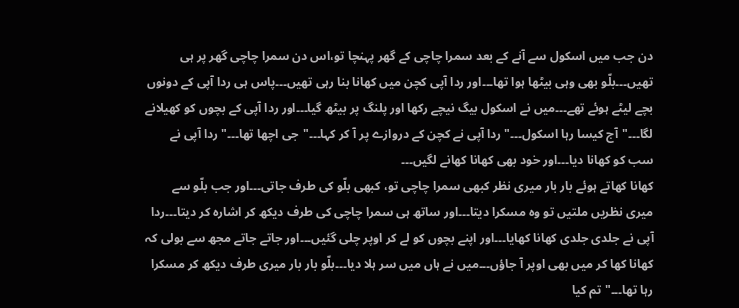دن جب میں اسکول سے آنے کے بعد سمرا چاچی کے گھر پہنچا تو،اس دن سمرا چاچی گھر پر ہی تھیں۔۔۔بلّو بھی وہی بیٹھا ہوا تھا۔۔۔اور ردا آپی کچن میں کھانا بنا رہی تھیں۔۔۔پاس ہی ردا آپی کے دونوں بچے لیٹے ہوئے تھے۔۔۔میں نے اسکول بیگ نیچے رکھا اور پلنگ پر بیٹھ گیا۔۔۔اور ردا آپی کے بچوں کو کھیلانے لگا۔۔۔"آج کیسا رہا اسکول۔۔۔" ردا آپی نے کچن کے دروازے پر آ کر کہا۔۔۔"جی اچھا تھا۔۔۔" ردا آپی نے سب کو کھانا دیا۔۔۔اور خود بھی کھانا کھانے لگیں۔۔۔
کھانا کھاتے ہوئے بار بار میری نظر کبھی سمرا چاچی تو، کبھی بلّو کی طرف جاتی۔۔۔اور جب بلّو سے میری نظریں ملتیں تو وہ مسکرا دیتا۔۔۔اور ساتھ ہی سمرا چاچی کی طرف دیکھ کر اشارہ کر دیتا۔۔۔ردا آپی نے جلدی جلدی کھانا کھایا۔۔۔اور اپنے بچوں کو لے کر اوپر چلی گئیں۔۔۔اور جاتے جاتے مجھ سے بولی کہ کھانا کھا کر میں بھی اوپر آ جاؤں۔۔۔میں نے ہاں میں سر ہلا دیا۔۔۔بلّو بار بار میری طرف دیکھ کر مسکرا رہا تھا۔۔۔"تم کیا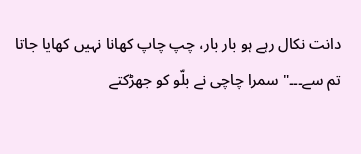دانت نکال رہے ہو بار بار، چپ چاپ کھانا نہیں کھایا جاتا تم سے۔۔۔" سمرا چاچی نے بلّو کو جھڑکتے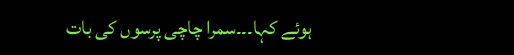ہوئے کہا۔۔۔سمرا چاچی پرسوں کی بات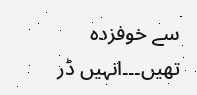سے خوفزدہ تھیں۔۔۔انہیں ڈر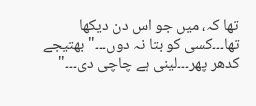تھا کہ، میں جو اس دن دیکھا تھا۔۔۔کسی کو بتا نہ دوں۔۔۔"بھتیجے کدھر پھر۔۔۔لینی ہے چاچی دی۔۔۔"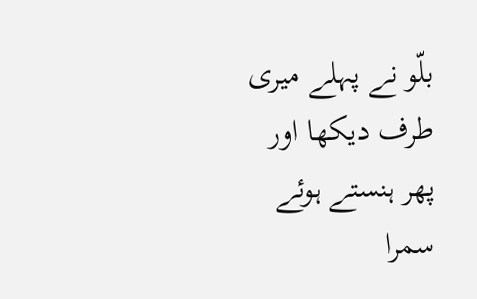بلّو نے پہلے میری طرف دیکھا اور پھر ہنستے ہوئے سمرا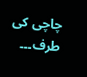چاچی کی طرف۔۔۔